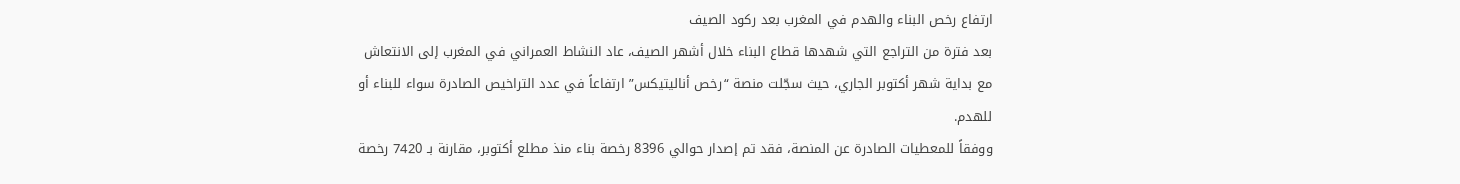ارتفاع رخص البناء والهدم في المغرب بعد ركود الصيف
بعد فترة من التراجع التي شهدها قطاع البناء خلال أشهر الصيف، عاد النشاط العمراني في المغرب إلى الانتعاش مع بداية شهر أكتوبر الجاري، حيث سجّلت منصة “رخص أناليتيكس” ارتفاعاً في عدد التراخيص الصادرة سواء للبناء أو للهدم.
ووفقاً للمعطيات الصادرة عن المنصة، فقد تم إصدار حوالي 8396 رخصة بناء منذ مطلع أكتوبر، مقارنة بـ 7420 رخصة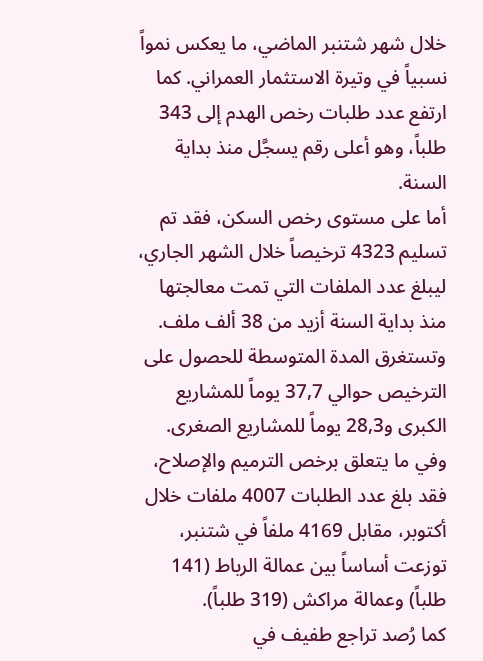خلال شهر شتنبر الماضي، ما يعكس نمواً نسبياً في وتيرة الاستثمار العمراني. كما ارتفع عدد طلبات رخص الهدم إلى 343 طلباً، وهو أعلى رقم يسجَّل منذ بداية السنة.
أما على مستوى رخص السكن، فقد تم تسليم 4323 ترخيصاً خلال الشهر الجاري، ليبلغ عدد الملفات التي تمت معالجتها منذ بداية السنة أزيد من 38 ألف ملف. وتستغرق المدة المتوسطة للحصول على الترخيص حوالي 37,7 يوماً للمشاريع الكبرى و28,3 يوماً للمشاريع الصغرى.
وفي ما يتعلق برخص الترميم والإصلاح، فقد بلغ عدد الطلبات 4007 ملفات خلال أكتوبر، مقابل 4169 ملفاً في شتنبر، توزعت أساساً بين عمالة الرباط (141 طلباً) وعمالة مراكش (319 طلباً).
كما رُصد تراجع طفيف في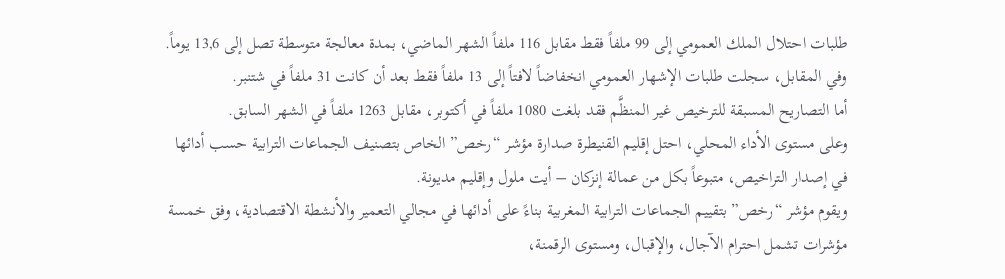طلبات احتلال الملك العمومي إلى 99 ملفاً فقط مقابل 116 ملفاً الشهر الماضي، بمدة معالجة متوسطة تصل إلى 13,6 يوماً. وفي المقابل، سجلت طلبات الإشهار العمومي انخفاضاً لافتاً إلى 13 ملفاً فقط بعد أن كانت 31 ملفاً في شتنبر.
أما التصاريح المسبقة للترخيص غير المنظَّم فقد بلغت 1080 ملفاً في أكتوبر، مقابل 1263 ملفاً في الشهر السابق.
وعلى مستوى الأداء المحلي، احتل إقليم القنيطرة صدارة مؤشر “رخص” الخاص بتصنيف الجماعات الترابية حسب أدائها في إصدار التراخيص، متبوعاً بكل من عمالة إنزكان – أيت ملول وإقليم مديونة.
ويقوم مؤشر “رخص” بتقييم الجماعات الترابية المغربية بناءً على أدائها في مجالي التعمير والأنشطة الاقتصادية، وفق خمسة مؤشرات تشمل احترام الآجال، والإقبال، ومستوى الرقمنة،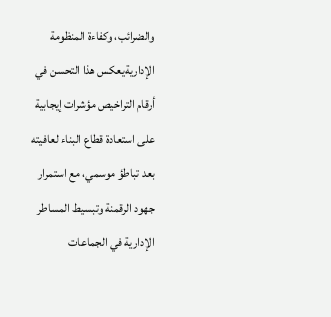والضرائب، وكفاءة المنظومة الإداريةيعكس هذا التحسن في أرقام التراخيص مؤشرات إيجابية على استعادة قطاع البناء لعافيته بعد تباطؤ موسمي، مع استمرار جهود الرقمنة وتبسيط المساطر الإدارية في الجماعات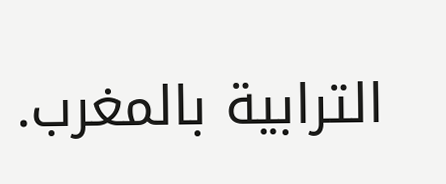الترابية بالمغرب.